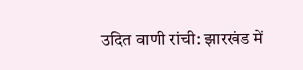उदित वाणी रांची: झारखंड में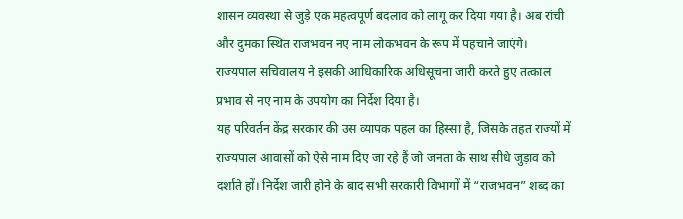शासन व्यवस्था से जुड़े एक महत्वपूर्ण बदलाव को लागू कर दिया गया है। अब रांची और दुमका स्थित राजभवन नए नाम लोकभवन के रूप में पहचाने जाएंगे। राज्यपाल सचिवालय ने इसकी आधिकारिक अधिसूचना जारी करते हुए तत्काल प्रभाव से नए नाम के उपयोग का निर्देश दिया है।
यह परिवर्तन केंद्र सरकार की उस व्यापक पहल का हिस्सा है, जिसके तहत राज्यों में राज्यपाल आवासों को ऐसे नाम दिए जा रहे हैं जो जनता के साथ सीधे जुड़ाव को दर्शाते हों। निर्देश जारी होने के बाद सभी सरकारी विभागों में “राजभवन” शब्द का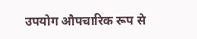उपयोग औपचारिक रूप से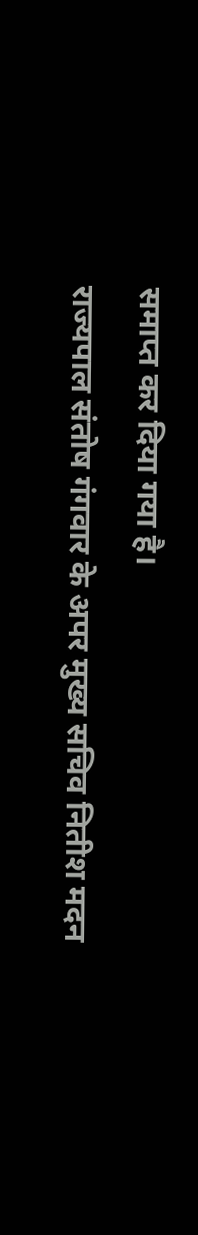समाप्त कर दिया गया है।
राज्यपाल संतोष गंगवार के अपर मुख्य सचिव नितीश मदन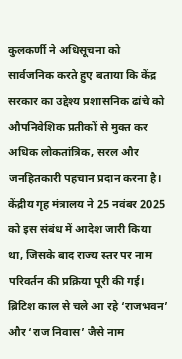कुलकर्णी ने अधिसूचना को सार्वजनिक करते हुए बताया कि केंद्र सरकार का उद्देश्य प्रशासनिक ढांचे को औपनिवेशिक प्रतीकों से मुक्त कर अधिक लोकतांत्रिक, सरल और जनहितकारी पहचान प्रदान करना है।
केंद्रीय गृह मंत्रालय ने 25 नवंबर 2025 को इस संबंध में आदेश जारी किया था, जिसके बाद राज्य स्तर पर नाम परिवर्तन की प्रक्रिया पूरी की गई।
ब्रिटिश काल से चले आ रहे ‘राजभवन’ और ‘राज निवास’ जैसे नाम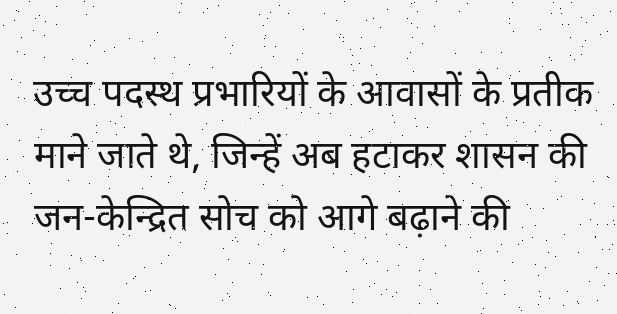उच्च पदस्थ प्रभारियों के आवासों के प्रतीक माने जाते थे, जिन्हें अब हटाकर शासन की जन-केन्द्रित सोच को आगे बढ़ाने की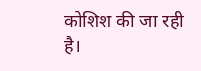कोशिश की जा रही है।